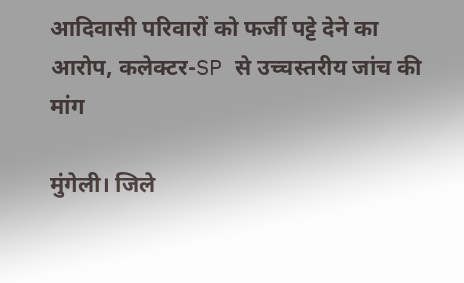आदिवासी परिवारों को फर्जी पट्टे देने का आरोप, कलेक्टर-SP से उच्चस्तरीय जांच की मांग

मुंगेली। जिले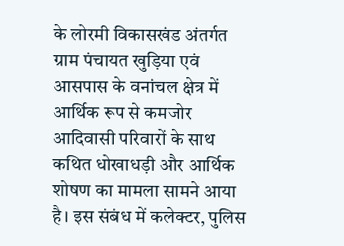के लोरमी विकासखंड अंतर्गत ग्राम पंचायत खुड़िया एवं आसपास के वनांचल क्षेत्र में आर्थिक रूप से कमजोर आदिवासी परिवारों के साथ कथित धोखाधड़ी और आर्थिक शोषण का मामला सामने आया है। इस संबंध में कलेक्टर, पुलिस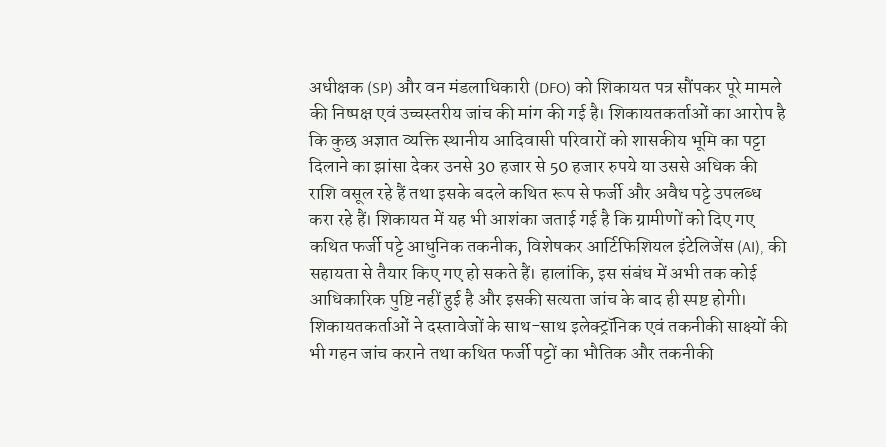अधीक्षक (SP) और वन मंडलाधिकारी (DFO) को शिकायत पत्र सौंपकर पूरे मामले की निष्पक्ष एवं उच्चस्तरीय जांच की मांग की गई है। शिकायतकर्ताओं का आरोप है कि कुछ अज्ञात व्यक्ति स्थानीय आदिवासी परिवारों को शासकीय भूमि का पट्टा दिलाने का झांसा देकर उनसे 30 हजार से 50 हजार रुपये या उससे अधिक की राशि वसूल रहे हैं तथा इसके बदले कथित रूप से फर्जी और अवैध पट्टे उपलब्ध करा रहे हैं। शिकायत में यह भी आशंका जताई गई है कि ग्रामीणों को दिए गए कथित फर्जी पट्टे आधुनिक तकनीक, विशेषकर आर्टिफिशियल इंटेलिजेंस (AI), की सहायता से तैयार किए गए हो सकते हैं। हालांकि, इस संबंध में अभी तक कोई आधिकारिक पुष्टि नहीं हुई है और इसकी सत्यता जांच के बाद ही स्पष्ट होगी। शिकायतकर्ताओं ने दस्तावेजों के साथ-साथ इलेक्ट्रॉनिक एवं तकनीकी साक्ष्यों की भी गहन जांच कराने तथा कथित फर्जी पट्टों का भौतिक और तकनीकी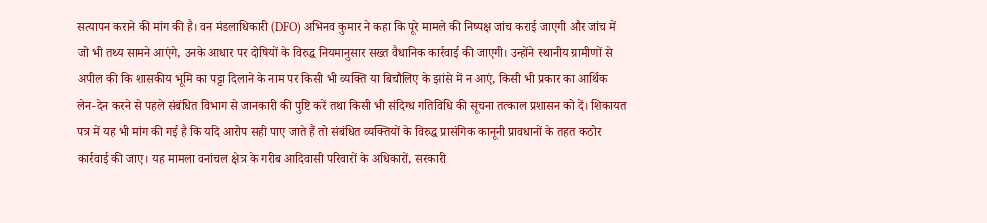सत्यापन कराने की मांग की है। वन मंडलाधिकारी (DFO) अभिनव कुमार ने कहा कि पूरे मामले की निष्पक्ष जांच कराई जाएगी और जांच में जो भी तथ्य सामने आएंगे, उनके आधार पर दोषियों के विरुद्ध नियमानुसार सख्त वैधानिक कार्रवाई की जाएगी। उन्होंने स्थानीय ग्रामीणों से अपील की कि शासकीय भूमि का पट्टा दिलाने के नाम पर किसी भी व्यक्ति या बिचौलिए के झांसे में न आएं, किसी भी प्रकार का आर्थिक लेन-देन करने से पहले संबंधित विभाग से जानकारी की पुष्टि करें तथा किसी भी संदिग्ध गतिविधि की सूचना तत्काल प्रशासन को दें। शिकायत पत्र में यह भी मांग की गई है कि यदि आरोप सही पाए जाते हैं तो संबंधित व्यक्तियों के विरुद्ध प्रासंगिक कानूनी प्रावधानों के तहत कठोर कार्रवाई की जाए। यह मामला वनांचल क्षेत्र के गरीब आदिवासी परिवारों के अधिकारों, सरकारी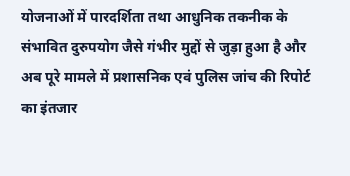योजनाओं में पारदर्शिता तथा आधुनिक तकनीक के संभावित दुरुपयोग जैसे गंभीर मुद्दों से जुड़ा हुआ है और अब पूरे मामले में प्रशासनिक एवं पुलिस जांच की रिपोर्ट का इंतजार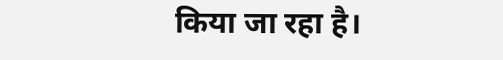किया जा रहा है।